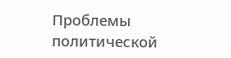Проблемы политической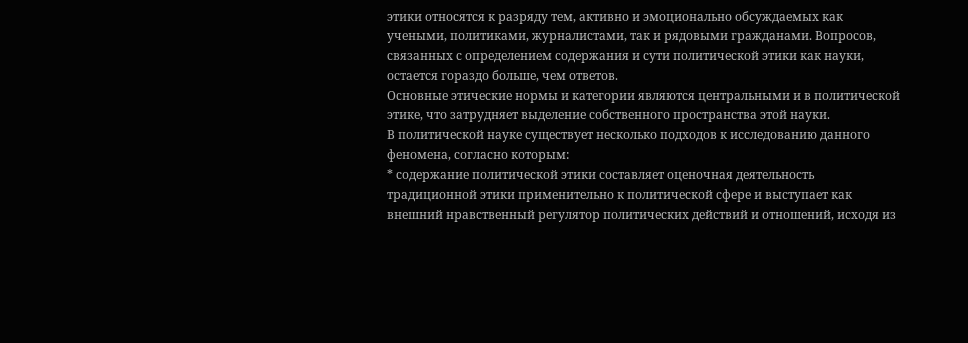этики относятся к разряду тем, активно и эмоционально обсуждаемых как учеными, политиками, журналистами, так и рядовыми гражданами. Вопросов, связанных с определением содержания и сути политической этики как науки, остается гораздо больше, чем ответов.
Основные этические нормы и категории являются центральными и в политической этике, что затрудняет выделение собственного пространства этой науки.
В политической науке существует несколько подходов к исследованию данного феномена, согласно которым:
* содержание политической этики составляет оценочная деятельность традиционной этики применительно к политической сфере и выступает как внешний нравственный регулятор политических действий и отношений, исходя из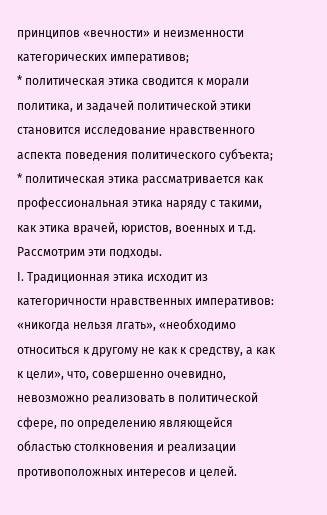принципов «вечности» и неизменности категорических императивов;
* политическая этика сводится к морали политика, и задачей политической этики становится исследование нравственного аспекта поведения политического субъекта;
* политическая этика рассматривается как профессиональная этика наряду с такими, как этика врачей, юристов, военных и т.д.
Рассмотрим эти подходы.
I. Традиционная этика исходит из категоричности нравственных императивов: «никогда нельзя лгать», «необходимо относиться к другому не как к средству, а как к цели», что, совершенно очевидно, невозможно реализовать в политической сфере, по определению являющейся областью столкновения и реализации противоположных интересов и целей.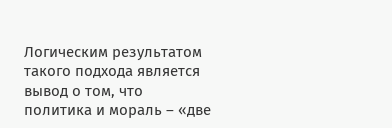Логическим результатом такого подхода является вывод о том, что политика и мораль – «две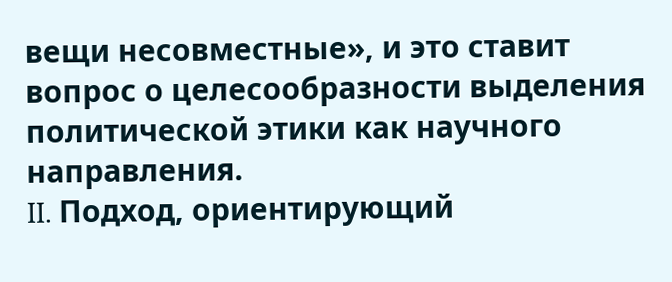вещи несовместные», и это ставит вопрос о целесообразности выделения политической этики как научного направления.
II. Подход, ориентирующий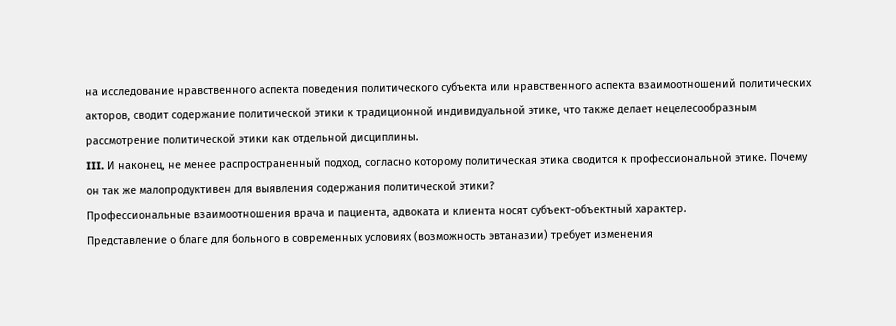на исследование нравственного аспекта поведения политического субъекта или нравственного аспекта взаимоотношений политических акторов, сводит содержание политической этики к традиционной индивидуальной этике, что также делает нецелесообразным рассмотрение политической этики как отдельной дисциплины.
III. И наконец, не менее распространенный подход, согласно которому политическая этика сводится к профессиональной этике. Почему он так же малопродуктивен для выявления содержания политической этики?
Профессиональные взаимоотношения врача и пациента, адвоката и клиента носят субъект-объектный характер.
Представление о благе для больного в современных условиях (возможность эвтаназии) требует изменения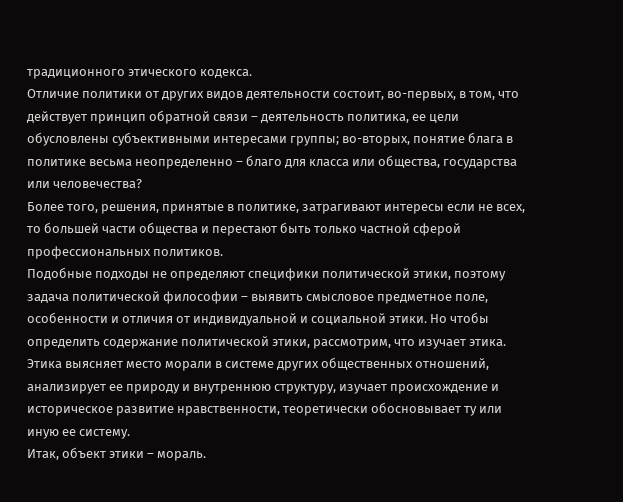традиционного этического кодекса.
Отличие политики от других видов деятельности состоит, во-первых, в том, что действует принцип обратной связи – деятельность политика, ее цели обусловлены субъективными интересами группы; во-вторых, понятие блага в политике весьма неопределенно – благо для класса или общества, государства или человечества?
Более того, решения, принятые в политике, затрагивают интересы если не всех, то большей части общества и перестают быть только частной сферой профессиональных политиков.
Подобные подходы не определяют специфики политической этики, поэтому задача политической философии – выявить смысловое предметное поле, особенности и отличия от индивидуальной и социальной этики. Но чтобы определить содержание политической этики, рассмотрим, что изучает этика.
Этика выясняет место морали в системе других общественных отношений, анализирует ее природу и внутреннюю структуру, изучает происхождение и историческое развитие нравственности, теоретически обосновывает ту или иную ее систему.
Итак, объект этики – мораль.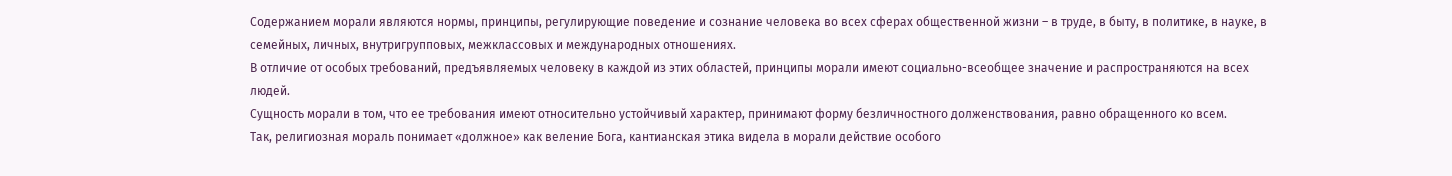Содержанием морали являются нормы, принципы, регулирующие поведение и сознание человека во всех сферах общественной жизни – в труде, в быту, в политике, в науке, в семейных, личных, внутригрупповых, межклассовых и международных отношениях.
В отличие от особых требований, предъявляемых человеку в каждой из этих областей, принципы морали имеют социально-всеобщее значение и распространяются на всех людей.
Сущность морали в том, что ее требования имеют относительно устойчивый характер, принимают форму безличностного долженствования, равно обращенного ко всем.
Так, религиозная мораль понимает «должное» как веление Бога, кантианская этика видела в морали действие особого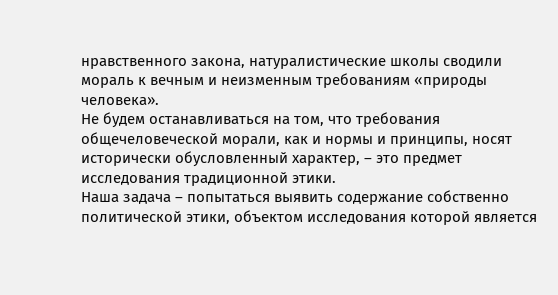нравственного закона, натуралистические школы сводили мораль к вечным и неизменным требованиям «природы человека».
Не будем останавливаться на том, что требования общечеловеческой морали, как и нормы и принципы, носят исторически обусловленный характер, – это предмет исследования традиционной этики.
Наша задача – попытаться выявить содержание собственно политической этики, объектом исследования которой является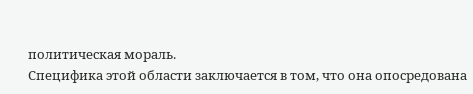политическая мораль.
Специфика этой области заключается в том, что она опосредована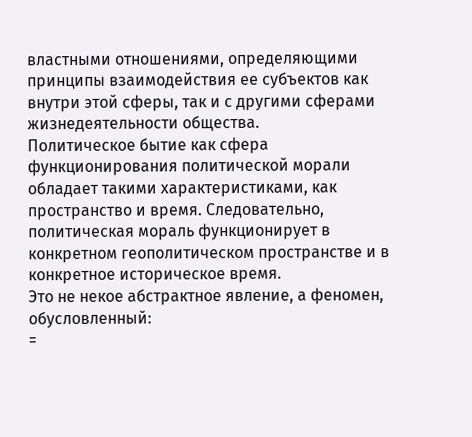властными отношениями, определяющими принципы взаимодействия ее субъектов как внутри этой сферы, так и с другими сферами жизнедеятельности общества.
Политическое бытие как сфера функционирования политической морали обладает такими характеристиками, как пространство и время. Следовательно, политическая мораль функционирует в конкретном геополитическом пространстве и в конкретное историческое время.
Это не некое абстрактное явление, а феномен, обусловленный:
=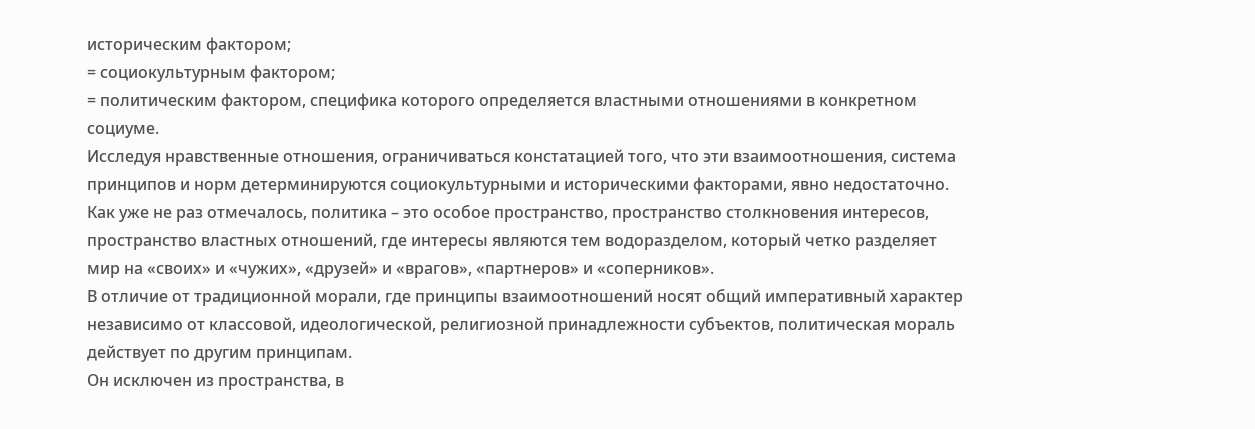историческим фактором;
= социокультурным фактором;
= политическим фактором, специфика которого определяется властными отношениями в конкретном социуме.
Исследуя нравственные отношения, ограничиваться констатацией того, что эти взаимоотношения, система принципов и норм детерминируются социокультурными и историческими факторами, явно недостаточно.
Как уже не раз отмечалось, политика – это особое пространство, пространство столкновения интересов, пространство властных отношений, где интересы являются тем водоразделом, который четко разделяет мир на «своих» и «чужих», «друзей» и «врагов», «партнеров» и «соперников».
В отличие от традиционной морали, где принципы взаимоотношений носят общий императивный характер независимо от классовой, идеологической, религиозной принадлежности субъектов, политическая мораль действует по другим принципам.
Он исключен из пространства, в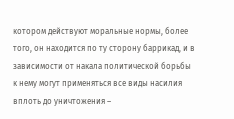котором действуют моральные нормы, более того, он находится по ту сторону баррикад, и в зависимости от накала политической борьбы к нему могут применяться все виды насилия вплоть до уничтожения –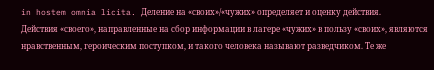in hostem omnia licita. Деление на «своих»/«чужих» определяет и оценку действия.
Действия «своего», направленные на сбор информации в лагере «чужих» в пользу «своих», являются нравственным, героическим поступком, и такого человека называют разведчиком. Те же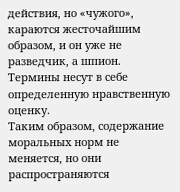действия, но «чужого», караются жесточайшим образом, и он уже не разведчик, а шпион. Термины несут в себе определенную нравственную оценку.
Таким образом, содержание моральных норм не меняется, но они распространяются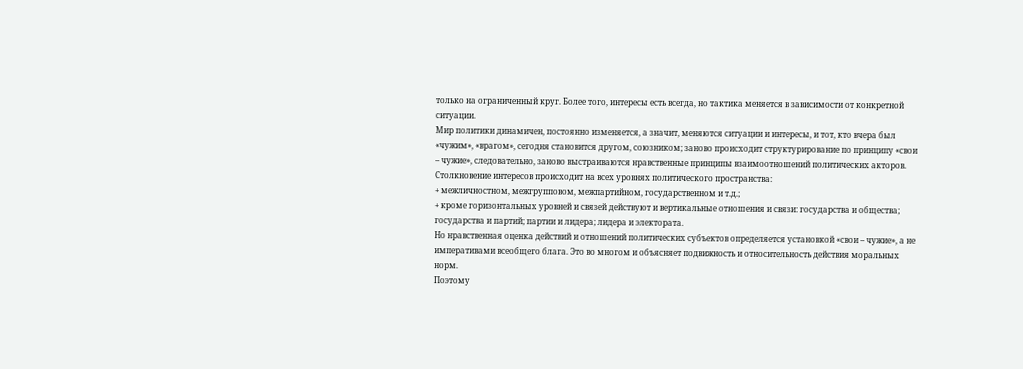только на ограниченный круг. Более того, интересы есть всегда, но тактика меняется в зависимости от конкретной ситуации.
Мир политики динамичен, постоянно изменяется, а значит, меняются ситуации и интересы, и тот, кто вчера был «чужим», «врагом», сегодня становится другом, союзником; заново происходит структурирование по принципу «свои – чужие», следовательно, заново выстраиваются нравственные принципы взаимоотношений политических акторов.
Столкновение интересов происходит на всех уровнях политического пространства:
+ межличностном, межгрупповом, межпартийном, государственном и т.д.;
+ кроме горизонтальных уровней и связей действуют и вертикальные отношения и связи: государства и общества; государства и партий; партии и лидера; лидера и электората.
Но нравственная оценка действий и отношений политических субъектов определяется установкой «свои – чужие», а не императивами всеобщего блага. Это во многом и объясняет подвижность и относительность действия моральных норм.
Поэтому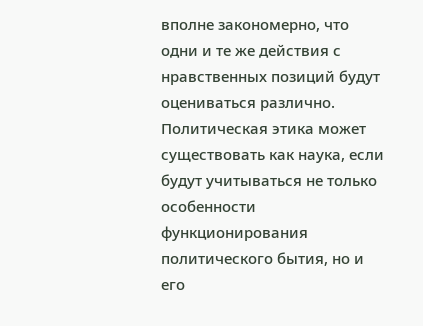вполне закономерно, что одни и те же действия с нравственных позиций будут оцениваться различно.
Политическая этика может существовать как наука, если будут учитываться не только особенности функционирования политического бытия, но и его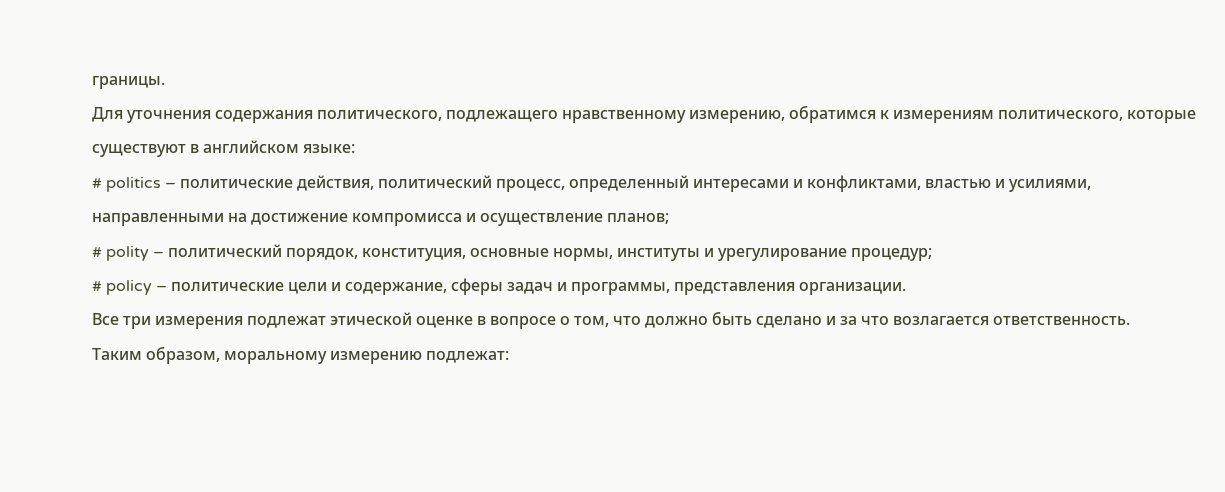границы.
Для уточнения содержания политического, подлежащего нравственному измерению, обратимся к измерениям политического, которые существуют в английском языке:
# politics – политические действия, политический процесс, определенный интересами и конфликтами, властью и усилиями, направленными на достижение компромисса и осуществление планов;
# polity – политический порядок, конституция, основные нормы, институты и урегулирование процедур;
# policy – политические цели и содержание, сферы задач и программы, представления организации.
Все три измерения подлежат этической оценке в вопросе о том, что должно быть сделано и за что возлагается ответственность.
Таким образом, моральному измерению подлежат: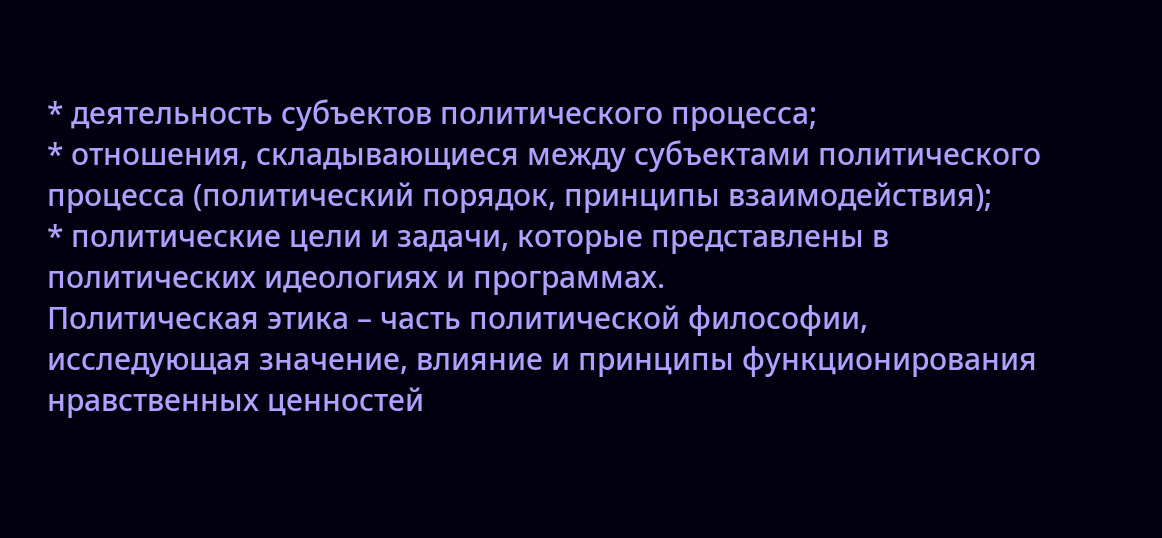* деятельность субъектов политического процесса;
* отношения, складывающиеся между субъектами политического процесса (политический порядок, принципы взаимодействия);
* политические цели и задачи, которые представлены в политических идеологиях и программах.
Политическая этика – часть политической философии, исследующая значение, влияние и принципы функционирования нравственных ценностей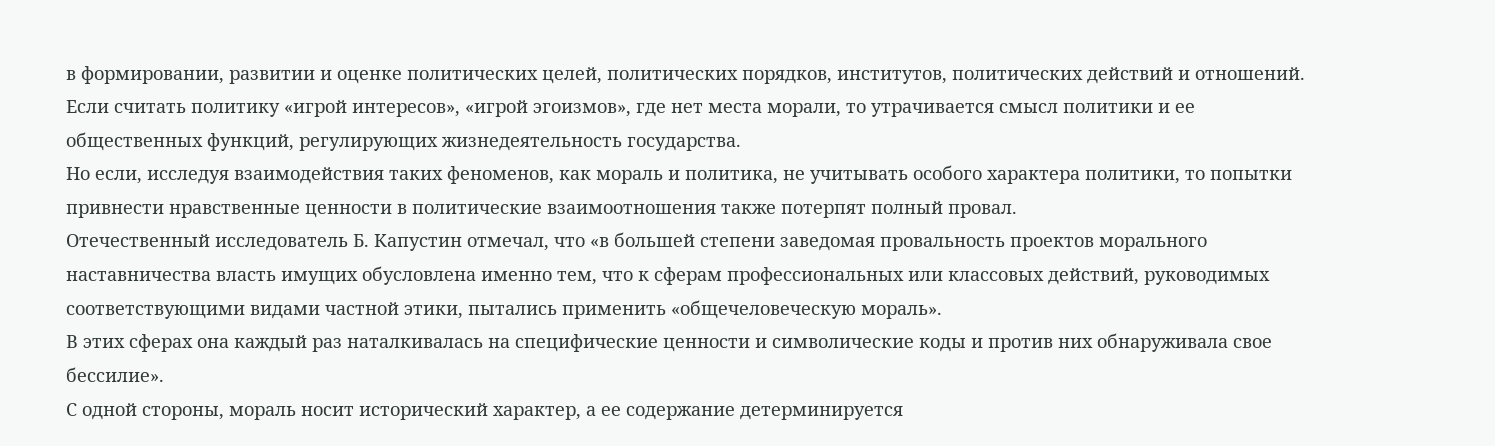в формировании, развитии и оценке политических целей, политических порядков, институтов, политических действий и отношений.
Если считать политику «игрой интересов», «игрой эгоизмов», где нет места морали, то утрачивается смысл политики и ее общественных функций, регулирующих жизнедеятельность государства.
Но если, исследуя взаимодействия таких феноменов, как мораль и политика, не учитывать особого характера политики, то попытки привнести нравственные ценности в политические взаимоотношения также потерпят полный провал.
Отечественный исследователь Б. Капустин отмечал, что «в большей степени заведомая провальность проектов морального наставничества власть имущих обусловлена именно тем, что к сферам профессиональных или классовых действий, руководимых соответствующими видами частной этики, пытались применить «общечеловеческую мораль».
В этих сферах она каждый раз наталкивалась на специфические ценности и символические коды и против них обнаруживала свое бессилие».
С одной стороны, мораль носит исторический характер, а ее содержание детерминируется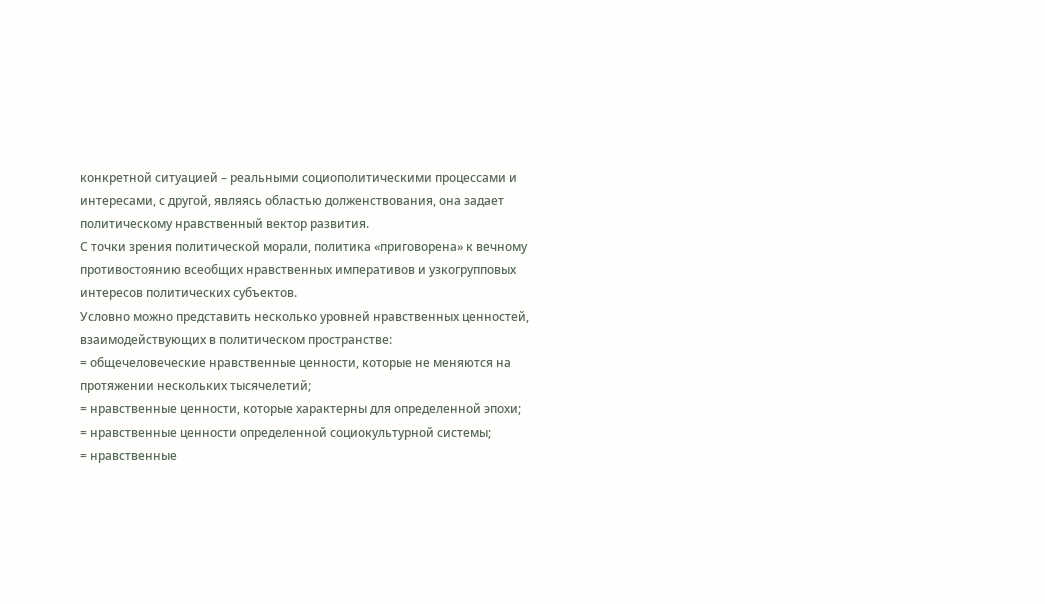конкретной ситуацией – реальными социополитическими процессами и интересами, с другой, являясь областью долженствования, она задает политическому нравственный вектор развития.
С точки зрения политической морали, политика «приговорена» к вечному противостоянию всеобщих нравственных императивов и узкогрупповых интересов политических субъектов.
Условно можно представить несколько уровней нравственных ценностей, взаимодействующих в политическом пространстве:
= общечеловеческие нравственные ценности, которые не меняются на протяжении нескольких тысячелетий;
= нравственные ценности, которые характерны для определенной эпохи;
= нравственные ценности определенной социокультурной системы;
= нравственные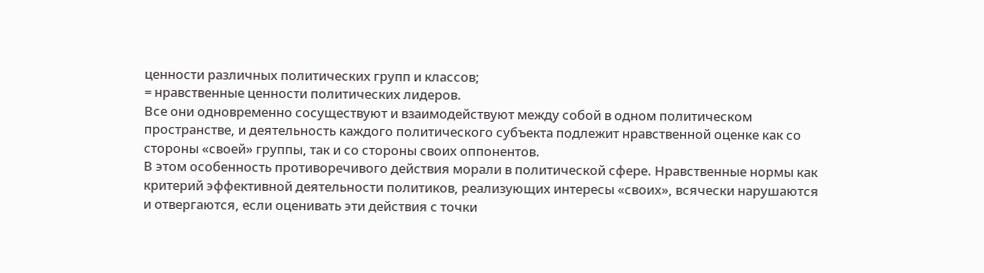ценности различных политических групп и классов;
= нравственные ценности политических лидеров.
Все они одновременно сосуществуют и взаимодействуют между собой в одном политическом пространстве, и деятельность каждого политического субъекта подлежит нравственной оценке как со стороны «своей» группы, так и со стороны своих оппонентов.
В этом особенность противоречивого действия морали в политической сфере. Нравственные нормы как критерий эффективной деятельности политиков, реализующих интересы «своих», всячески нарушаются и отвергаются, если оценивать эти действия с точки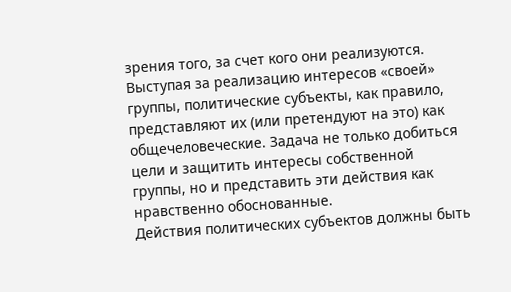зрения того, за счет кого они реализуются.
Выступая за реализацию интересов «своей» группы, политические субъекты, как правило, представляют их (или претендуют на это) как общечеловеческие. Задача не только добиться цели и защитить интересы собственной группы, но и представить эти действия как нравственно обоснованные.
Действия политических субъектов должны быть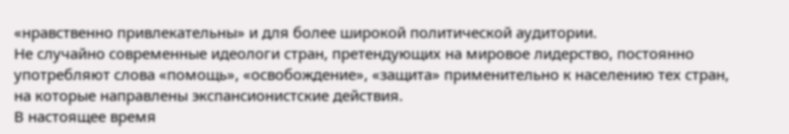«нравственно привлекательны» и для более широкой политической аудитории.
Не случайно современные идеологи стран, претендующих на мировое лидерство, постоянно употребляют слова «помощь», «освобождение», «защита» применительно к населению тех стран, на которые направлены экспансионистские действия.
В настоящее время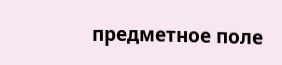предметное поле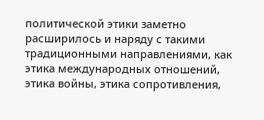политической этики заметно расширилось и наряду с такими традиционными направлениями, как этика международных отношений, этика войны, этика сопротивления,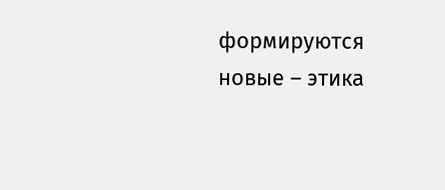формируются новые – этика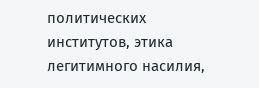политических институтов, этика легитимного насилия,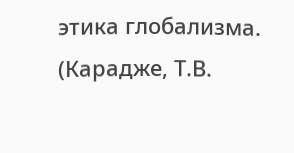этика глобализма.
(Карадже, Т.В.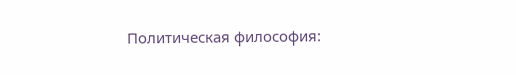Политическая философия: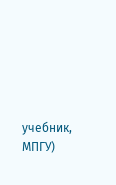учебник, МПГУ)